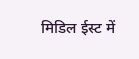मिडिल ईस्ट में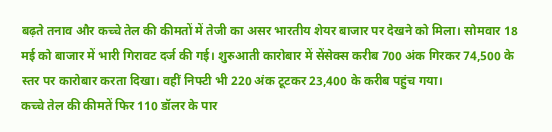बढ़ते तनाव और कच्चे तेल की कीमतों में तेजी का असर भारतीय शेयर बाजार पर देखने को मिला। सोमवार 18 मई को बाजार में भारी गिरावट दर्ज की गई। शुरुआती कारोबार में सेंसेक्स करीब 700 अंक गिरकर 74,500 के स्तर पर कारोबार करता दिखा। वहीं निफ्टी भी 220 अंक टूटकर 23,400 के करीब पहुंच गया।
कच्चे तेल की कीमतें फिर 110 डॉलर के पार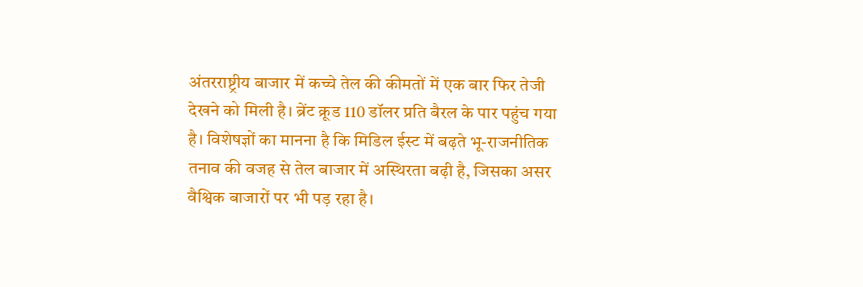अंतरराष्ट्रीय बाजार में कच्चे तेल की कीमतों में एक बार फिर तेजी देखने को मिली है। ब्रेंट क्रूड 110 डॉलर प्रति बैरल के पार पहुंच गया है। विशेषज्ञों का मानना है कि मिडिल ईस्ट में बढ़ते भू-राजनीतिक तनाव की वजह से तेल बाजार में अस्थिरता बढ़ी है, जिसका असर वैश्विक बाजारों पर भी पड़ रहा है।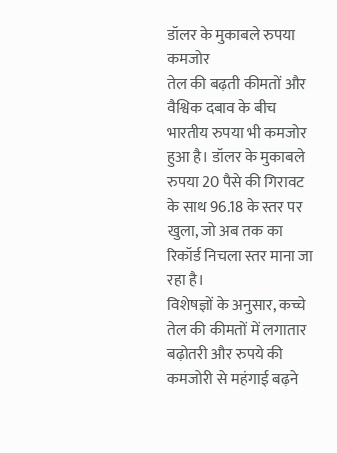डॉलर के मुकाबले रुपया कमजोर
तेल की बढ़ती कीमतों और वैश्विक दबाव के बीच भारतीय रुपया भी कमजोर हुआ है। डॉलर के मुकाबले रुपया 20 पैसे की गिरावट के साथ 96.18 के स्तर पर खुला, जो अब तक का रिकॉर्ड निचला स्तर माना जा रहा है।
विशेषज्ञों के अनुसार, कच्चे तेल की कीमतों में लगातार बढ़ोतरी और रुपये की कमजोरी से महंगाई बढ़ने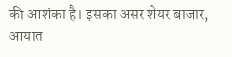की आशंका है। इसका असर शेयर बाजार, आयात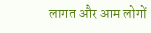लागत और आम लोगों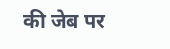की जेब पर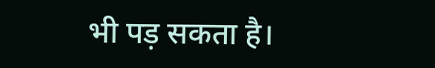भी पड़ सकता है।